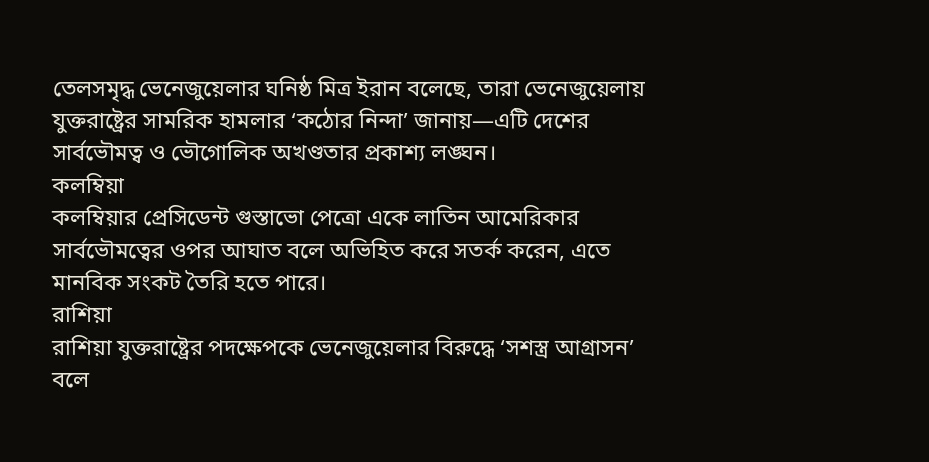তেলসমৃদ্ধ ভেনেজুয়েলার ঘনিষ্ঠ মিত্র ইরান বলেছে, তারা ভেনেজুয়েলায় যুক্তরাষ্ট্রের সামরিক হামলার ‘কঠোর নিন্দা’ জানায়—এটি দেশের সার্বভৌমত্ব ও ভৌগোলিক অখণ্ডতার প্রকাশ্য লঙ্ঘন।
কলম্বিয়া
কলম্বিয়ার প্রেসিডেন্ট গুস্তাভো পেত্রো একে লাতিন আমেরিকার সার্বভৌমত্বের ওপর আঘাত বলে অভিহিত করে সতর্ক করেন, এতে মানবিক সংকট তৈরি হতে পারে।
রাশিয়া
রাশিয়া যুক্তরাষ্ট্রের পদক্ষেপকে ভেনেজুয়েলার বিরুদ্ধে ‘সশস্ত্র আগ্রাসন’ বলে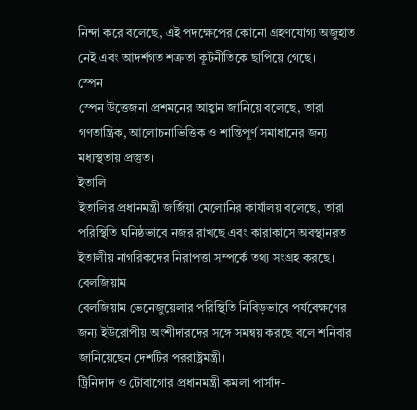নিন্দা করে বলেছে, এই পদক্ষেপের কোনো গ্রহণযোগ্য অজুহাত নেই এবং আদর্শগত শত্রুতা কূটনীতিকে ছাপিয়ে গেছে।
স্পেন
স্পেন উত্তেজনা প্রশমনের আহ্বান জানিয়ে বলেছে, তারা গণতান্ত্রিক, আলোচনাভিত্তিক ও শান্তিপূর্ণ সমাধানের জন্য মধ্যস্থতায় প্রস্তুত।
ইতালি
ইতালির প্রধানমন্ত্রী জর্জিয়া মেলোনির কার্যালয় বলেছে, তারা পরিস্থিতি ঘনিষ্ঠভাবে নজর রাখছে এবং কারাকাসে অবস্থানরত ইতালীয় নাগরিকদের নিরাপত্তা সম্পর্কে তথ্য সংগ্রহ করছে।
বেলজিয়াম
বেলজিয়াম ভেনেজুয়েলার পরিস্থিতি নিবিড়ভাবে পর্যবেক্ষণের জন্য ইউরোপীয় অংশীদারদের সঙ্গে সমন্বয় করছে বলে শনিবার জানিয়েছেন দেশটির পররাষ্ট্রমন্ত্রী।
ট্রিনিদাদ ও টোবাগোর প্রধানমন্ত্রী কমলা পার্সাদ-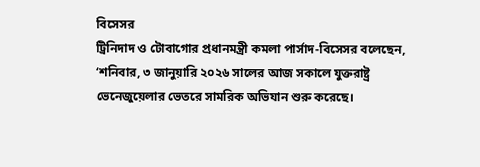বিসেসর
ট্রিনিদাদ ও টোবাগোর প্রধানমন্ত্রী কমলা পার্সাদ-বিসেসর বলেছেন, ‘শনিবার, ৩ জানুয়ারি ২০২৬ সালের আজ সকালে যুক্তরাষ্ট্র ভেনেজুয়েলার ভেতরে সামরিক অভিযান শুরু করেছে।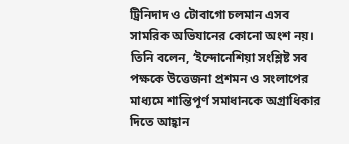ট্রিনিদাদ ও টোবাগো চলমান এসব সামরিক অভিযানের কোনো অংশ নয়।
তিনি বলেন, ‘ইন্দোনেশিয়া সংশ্লিষ্ট সব পক্ষকে উত্তেজনা প্রশমন ও সংলাপের মাধ্যমে শান্তিপূর্ণ সমাধানকে অগ্রাধিকার দিতে আহ্বান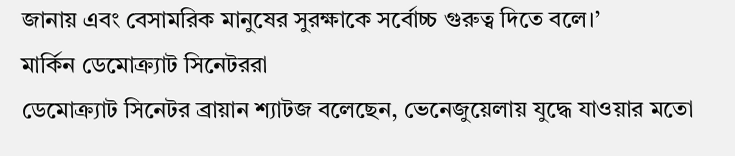জানায় এবং বেসামরিক মানুষের সুরক্ষাকে সর্বোচ্চ গুরুত্ব দিতে বলে।’
মার্কিন ডেমোক্র্যাট সিনেটররা
ডেমোক্র্যাট সিনেটর ব্রায়ান শ্যাটজ বলেছেন, ভেনেজুয়েলায় যুদ্ধে যাওয়ার মতো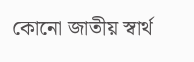কোনো জাতীয় স্বার্থ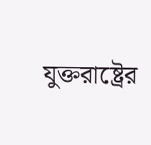যুক্তরাষ্ট্রের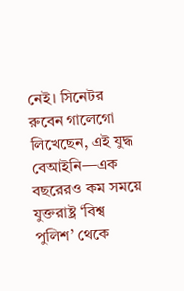নেই। সিনেটর রুবেন গালেগো লিখেছেন, এই যুদ্ধ বেআইনি—এক বছরেরও কম সময়ে যুক্তরাষ্ট্র ‘বিশ্ব পুলিশ’ থেকে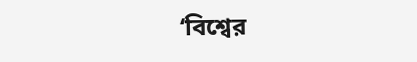‘বিশ্বের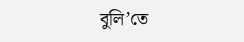বুলি’তে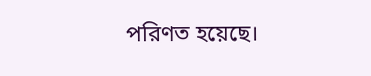পরিণত হয়েছে।